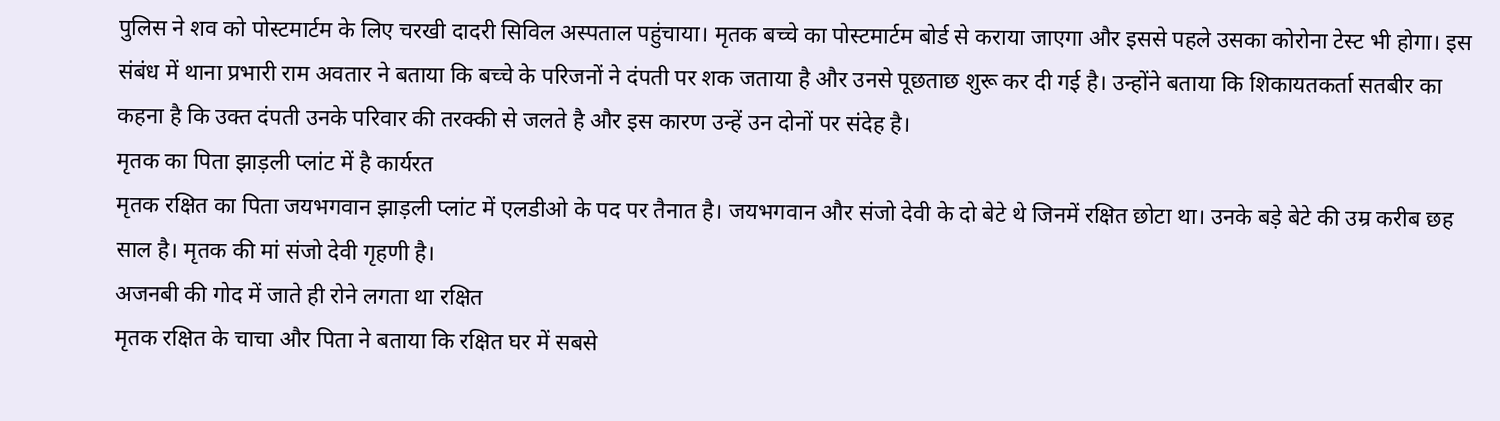पुलिस ने शव को पोस्टमार्टम के लिए चरखी दादरी सिविल अस्पताल पहुंचाया। मृतक बच्चे का पोस्टमार्टम बोर्ड से कराया जाएगा और इससे पहले उसका कोरोना टेस्ट भी होगा। इस संबंध में थाना प्रभारी राम अवतार ने बताया कि बच्चे के परिजनों ने दंपती पर शक जताया है और उनसे पूछताछ शुरू कर दी गई है। उन्होंने बताया कि शिकायतकर्ता सतबीर का कहना है कि उक्त दंपती उनके परिवार की तरक्की से जलते है और इस कारण उन्हें उन दोनों पर संदेह है।
मृतक का पिता झाड़ली प्लांट में है कार्यरत
मृतक रक्षित का पिता जयभगवान झाड़ली प्लांट में एलडीओ के पद पर तैनात है। जयभगवान और संजो देवी के दो बेटे थे जिनमें रक्षित छोटा था। उनके बड़े बेटे की उम्र करीब छह साल है। मृतक की मां संजो देवी गृहणी है।
अजनबी की गोद में जाते ही रोने लगता था रक्षित
मृतक रक्षित के चाचा और पिता ने बताया कि रक्षित घर में सबसे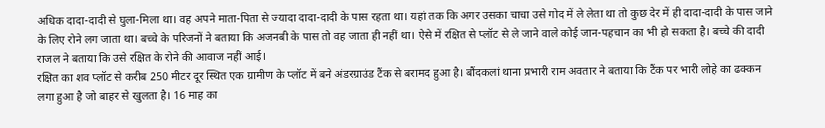अधिक दादा-दादी से घुला-मिला था। वह अपने माता-पिता से ज्यादा दादा-दादी के पास रहता था। यहां तक कि अगर उसका चाचा उसे गोद में ले लेता था तो कुछ देर में ही दादा-दादी के पास जाने के लिए रोने लग जाता था। बच्चे के परिजनों ने बताया कि अजनबी के पास तो वह जाता ही नहीं था। ऐसे में रक्षित से प्लॉट से ले जाने वाले कोई जान-पहचान का भी हो सकता है। बच्चे की दादी राजल ने बताया कि उसे रक्षित के रोने की आवाज नहीं आई।
रक्षित का शव प्लॉट से करीब 250 मीटर दूर स्थित एक ग्रामीण के प्लॉट में बने अंडरग्राउंड टैंक से बरामद हुआ है। बौंदकलां थाना प्रभारी राम अवतार ने बताया कि टैंक पर भारी लोहे का ढक्कन लगा हुआ है जो बाहर से खुलता है। 16 माह का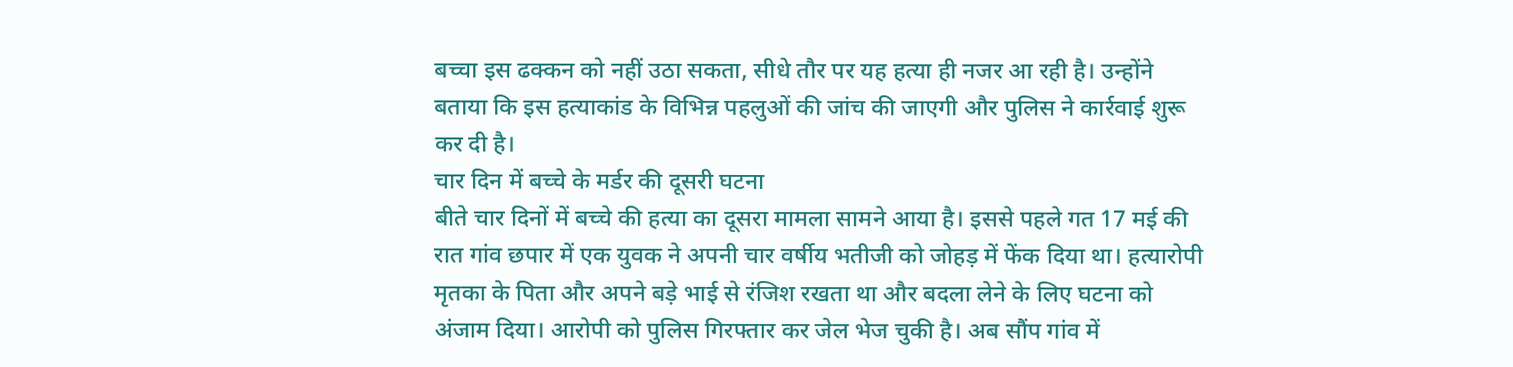बच्चा इस ढक्कन को नहीं उठा सकता, सीधे तौर पर यह हत्या ही नजर आ रही है। उन्होंने बताया कि इस हत्याकांड के विभिन्न पहलुओं की जांच की जाएगी और पुलिस ने कार्रवाई शुरू कर दी है।
चार दिन में बच्चे के मर्डर की दूसरी घटना
बीते चार दिनों में बच्चे की हत्या का दूसरा मामला सामने आया है। इससे पहले गत 17 मई की रात गांव छपार में एक युवक ने अपनी चार वर्षीय भतीजी को जोहड़ में फेंक दिया था। हत्यारोपी मृतका के पिता और अपने बड़े भाई से रंजिश रखता था और बदला लेने के लिए घटना को अंजाम दिया। आरोपी को पुलिस गिरफ्तार कर जेल भेज चुकी है। अब सौंप गांव में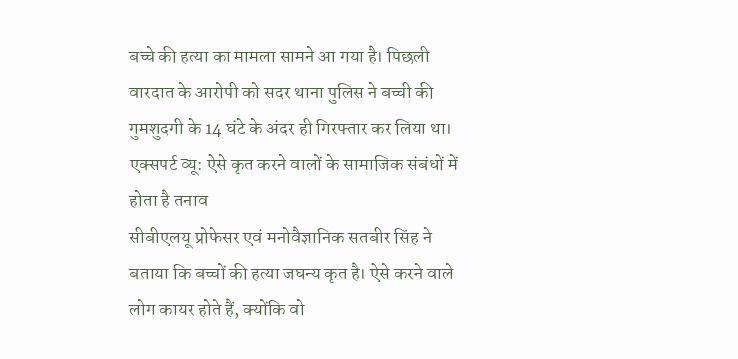बच्चे की हत्या का मामला सामने आ गया है। पिछली वारदात के आरोपी को सदर थाना पुलिस ने बच्ची की गुमशुदगी के 14 घंटे के अंदर ही गिरफ्तार कर लिया था।
एक्सपर्ट व्यू: ऐसे कृत करने वालों के सामाजिक संबंधों में होता है तनाव
सीबीएलयू प्रोफेसर एवं मनोवैज्ञानिक सतबीर सिंह ने बताया कि बच्चों की हत्या जघन्य कृत है। ऐसे करने वाले लोग कायर होते हैं, क्योंकि वो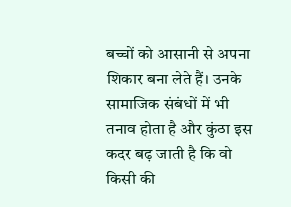बच्चों को आसानी से अपना शिकार बना लेते हैं। उनके सामाजिक संबंधों में भी तनाव होता है और कुंठा इस कदर बढ़ जाती है कि वो किसी की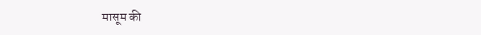मासूम की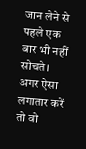जान लेने से पहले एक बार भी नहीं सोचते। अगर ऐसा लगातार करें तो वो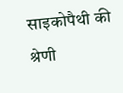साइकोपैथी की श्रेणी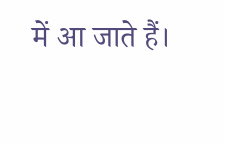में आ जाते हैं।